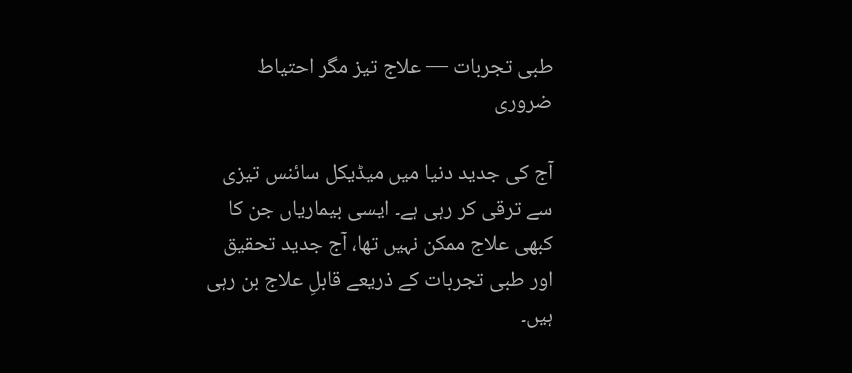طبی تجربات — علاج تیز مگر احتیاط ضروری

آج کی جدید دنیا میں میڈیکل سائنس تیزی سے ترقی کر رہی ہے۔ ایسی بیماریاں جن کا کبھی علاج ممکن نہیں تھا، آج جدید تحقیق اور طبی تجربات کے ذریعے قابلِ علاج بن رہی ہیں۔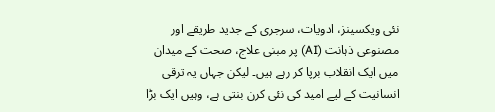نئی ویکسینز، ادویات، سرجری کے جدید طریقے اور مصنوعی ذہانت (AI) پر مبنی علاج، صحت کے میدان میں ایک انقلاب برپا کر رہے ہیں۔ لیکن جہاں یہ ترقی انسانیت کے لیے امید کی نئی کرن بنتی ہے، وہیں ایک بڑا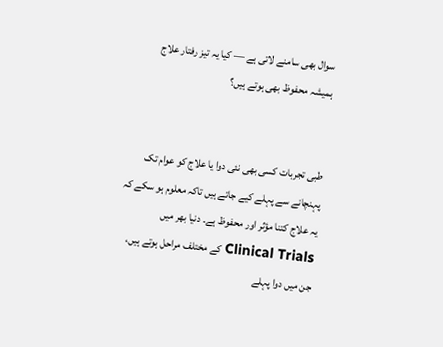سوال بھی سامنے لاتی ہے — کیا یہ تیز رفتار علاج ہمیشہ محفوظ بھی ہوتے ہیں؟


طبی تجربات کسی بھی نئی دوا یا علاج کو عوام تک پہنچانے سے پہلے کیے جاتے ہیں تاکہ معلوم ہو سکے کہ یہ علاج کتنا مؤثر اور محفوظ ہے۔ دنیا بھر میں Clinical Trials کے مختلف مراحل ہوتے ہیں، جن میں دوا پہلے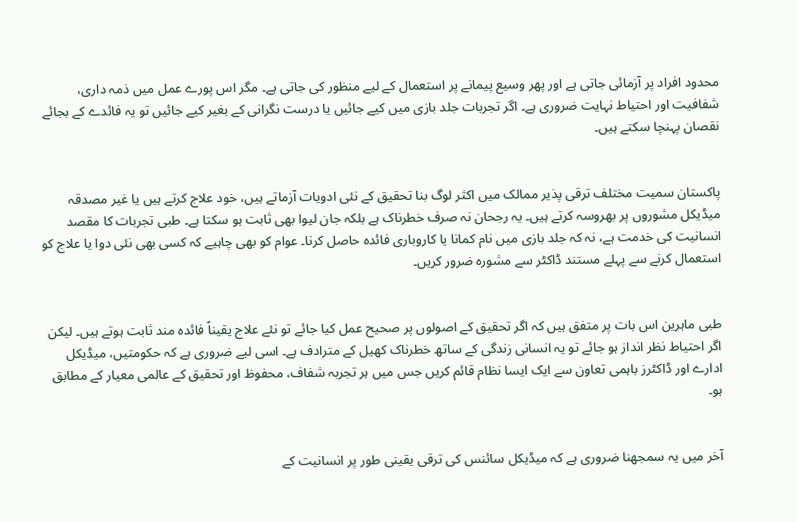محدود افراد پر آزمائی جاتی ہے اور پھر وسیع پیمانے پر استعمال کے لیے منظور کی جاتی ہے۔ مگر اس پورے عمل میں ذمہ داری، شفافیت اور احتیاط نہایت ضروری ہے۔ اگر تجربات جلد بازی میں کیے جائیں یا درست نگرانی کے بغیر کیے جائیں تو یہ فائدے کے بجائے نقصان پہنچا سکتے ہیں۔


پاکستان سمیت مختلف ترقی پذیر ممالک میں اکثر لوگ بنا تحقیق کے نئی ادویات آزماتے ہیں، خود علاج کرتے ہیں یا غیر مصدقہ میڈیکل مشوروں پر بھروسہ کرتے ہیں۔ یہ رجحان نہ صرف خطرناک ہے بلکہ جان لیوا بھی ثابت ہو سکتا ہے۔ طبی تجربات کا مقصد انسانیت کی خدمت ہے، نہ کہ جلد بازی میں نام کمانا یا کاروباری فائدہ حاصل کرنا۔ عوام کو بھی چاہیے کہ کسی بھی نئی دوا یا علاج کو استعمال کرنے سے پہلے مستند ڈاکٹر سے مشورہ ضرور کریں۔


طبی ماہرین اس بات پر متفق ہیں کہ اگر تحقیق کے اصولوں پر صحیح عمل کیا جائے تو نئے علاج یقیناً فائدہ مند ثابت ہوتے ہیں۔ لیکن اگر احتیاط نظر انداز ہو جائے تو یہ انسانی زندگی کے ساتھ خطرناک کھیل کے مترادف ہے۔ اسی لیے ضروری ہے کہ حکومتیں، میڈیکل ادارے اور ڈاکٹرز باہمی تعاون سے ایک ایسا نظام قائم کریں جس میں ہر تجربہ شفاف، محفوظ اور تحقیق کے عالمی معیار کے مطابق ہو۔


آخر میں یہ سمجھنا ضروری ہے کہ میڈیکل سائنس کی ترقی یقینی طور پر انسانیت کے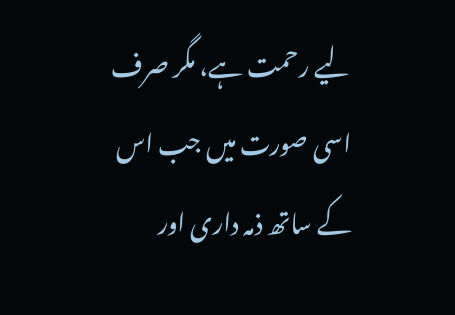لیے رحمت ہے، مگر صرف اسی صورت میں جب اس کے ساتھ ذمہ داری اور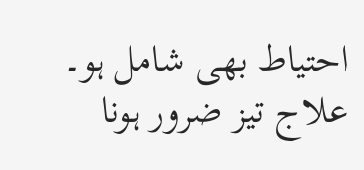احتیاط بھی شامل ہو۔ علاج تیز ضرور ہونا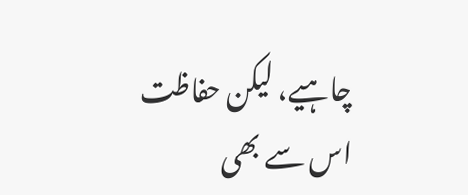چاہیے، لیکن حفاظت اس سے بھی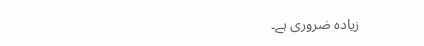زیادہ ضروری ہے۔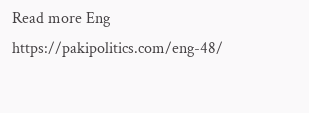Read more Eng https://pakipolitics.com/eng-48/